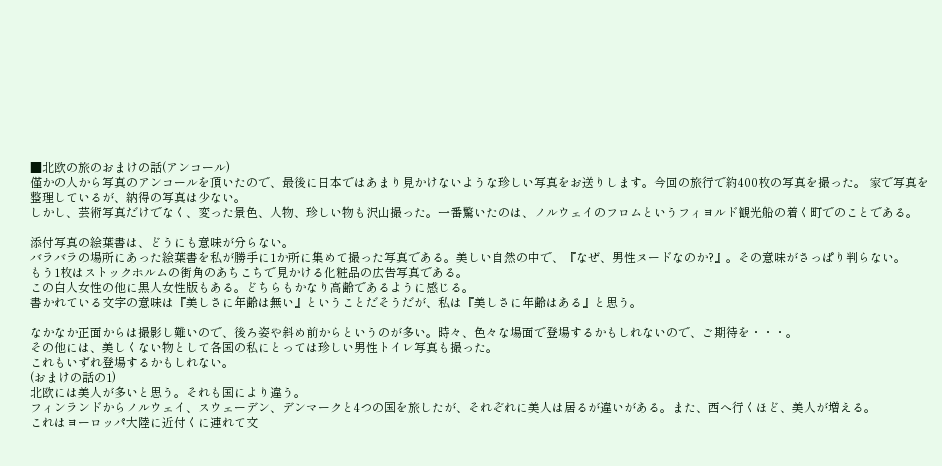■北欧の旅のおまけの話(アンコール)
僅かの人から写真のアンコールを頂いたので、最後に日本ではあまり見かけないような珍しい写真をお送りします。今回の旅行で約400枚の写真を撮った。 家で写真を整理しているが、納得の写真は少ない。
しかし、芸術写真だけでなく、変った景色、人物、珍しい物も沢山撮った。一番驚いたのは、ノルウェイのフロムというフィヨルド観光船の着く町でのことである。

添付写真の絵葉書は、どうにも意味が分らない。
バラバラの場所にあった絵葉書を私が勝手に1か所に集めて撮った写真である。美しい自然の中で、『なぜ、男性ヌードなのか?』。その意味がさっぱり判らない。
もう1枚はストックホルムの街角のあちこちで見かける化粧品の広告写真である。
この白人女性の他に黒人女性版もある。どちらもかなり高齢であるように感じる。
書かれている文字の意味は『美しさに年齢は無い』ということだそうだが、私は『美しさに年齢はある』と思う。

なかなか正面からは撮影し難いので、後ろ姿や斜め前からというのが多い。時々、色々な場面で登場するかもしれないので、ご期待を・・・。
その他には、美しくない物として各国の私にとっては珍しい男性トイレ写真も撮った。
これもいずれ登場するかもしれない。
(おまけの話の1)
北欧には美人が多いと思う。それも国により違う。
フィンランドからノルウェイ、スウェーデン、デンマークと4つの国を旅したが、それぞれに美人は居るが違いがある。また、西へ行くほど、美人が増える。
これはヨーロッパ大陸に近付くに連れて文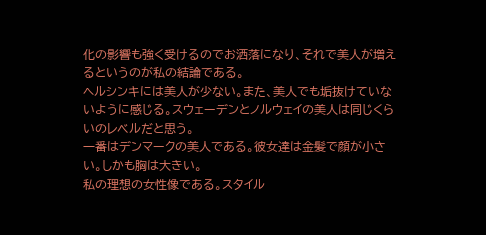化の影響も強く受けるのでお洒落になり、それで美人が増えるというのが私の結論である。
ヘルシンキには美人が少ない。また、美人でも垢抜けていないように感じる。スウェーデンとノルウェイの美人は同じくらいのレベルだと思う。
一番はデンマークの美人である。彼女達は金髪で顔が小さい。しかも胸は大きい。
私の理想の女性像である。スタイル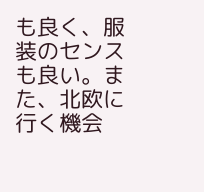も良く、服装のセンスも良い。また、北欧に行く機会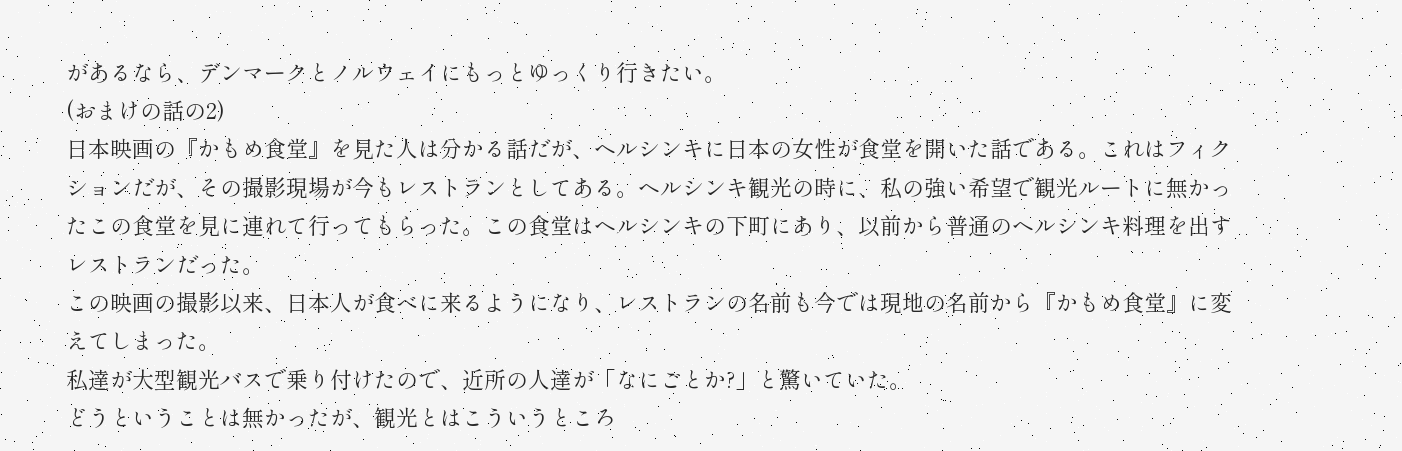があるなら、デンマークとノルウェイにもっとゆっくり行きたい。
(おまけの話の2)
日本映画の『かもめ食堂』を見た人は分かる話だが、ヘルシンキに日本の女性が食堂を開いた話である。これはフィクションだが、その撮影現場が今もレストランとしてある。ヘルシンキ観光の時に、私の強い希望で観光ルートに無かったこの食堂を見に連れて行ってもらった。この食堂はヘルシンキの下町にあり、以前から普通のヘルシンキ料理を出すレストランだった。
この映画の撮影以来、日本人が食べに来るようになり、レストランの名前も今では現地の名前から『かもめ食堂』に変えてしまった。
私達が大型観光バスで乗り付けたので、近所の人達が「なにごとか?」と驚いていた。
どうということは無かったが、観光とはこういうところ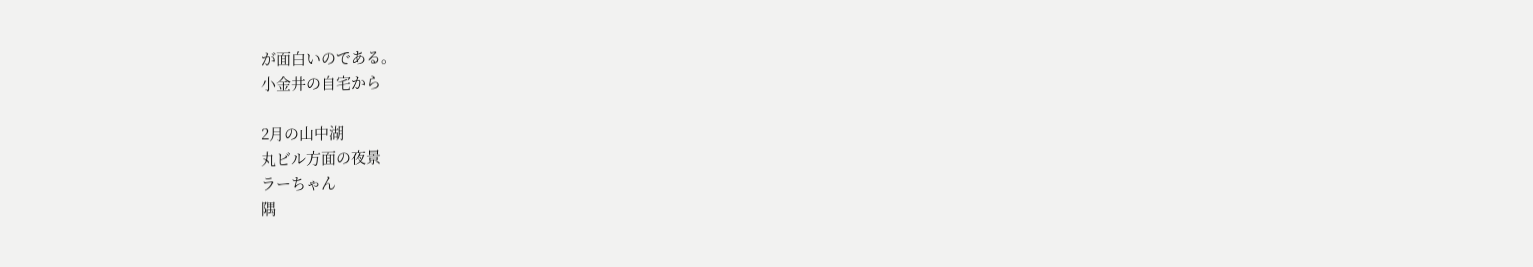が面白いのである。
小金井の自宅から

2月の山中湖
丸ビル方面の夜景
ラーちゃん
隅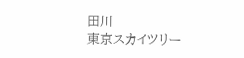田川
東京スカイツリー